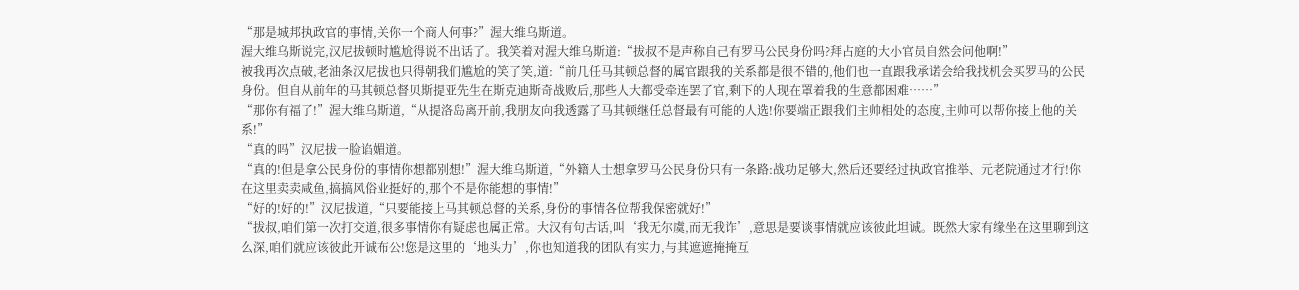“那是城邦执政官的事情,关你一个商人何事?”渥大维乌斯道。
渥大维乌斯说完,汉尼拔顿时尴尬得说不出话了。我笑着对渥大维乌斯道:“拔叔不是声称自己有罗马公民身份吗?拜占庭的大小官员自然会问他啊!”
被我再次点破,老油条汉尼拔也只得朝我们尴尬的笑了笑,道:“前几任马其顿总督的属官跟我的关系都是很不错的,他们也一直跟我承诺会给我找机会买罗马的公民身份。但自从前年的马其顿总督贝斯提亚先生在斯克迪斯奇战败后,那些人大都受牵连罢了官,剩下的人现在罩着我的生意都困难……”
“那你有福了!”渥大维乌斯道,“从提洛岛离开前,我朋友向我透露了马其顿继任总督最有可能的人选!你要端正跟我们主帅相处的态度,主帅可以帮你接上他的关系!”
“真的吗”汉尼拔一脸谄媚道。
“真的!但是拿公民身份的事情你想都别想!”渥大维乌斯道,“外籍人士想拿罗马公民身份只有一条路:战功足够大,然后还要经过执政官推举、元老院通过才行!你在这里卖卖咸鱼,搞搞风俗业挺好的,那个不是你能想的事情!”
“好的!好的!”汉尼拔道,“只要能接上马其顿总督的关系,身份的事情各位帮我保密就好!”
“拔叔,咱们第一次打交道,很多事情你有疑虑也属正常。大汉有句古话,叫‘我无尔虞,而无我诈’,意思是要谈事情就应该彼此坦诚。既然大家有缘坐在这里聊到这么深,咱们就应该彼此开诚布公!您是这里的‘地头力’,你也知道我的团队有实力,与其遮遮掩掩互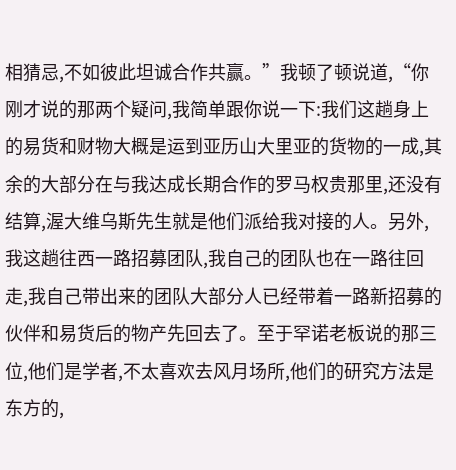相猜忌,不如彼此坦诚合作共赢。”我顿了顿说道,“你刚才说的那两个疑问,我简单跟你说一下:我们这趟身上的易货和财物大概是运到亚历山大里亚的货物的一成,其余的大部分在与我达成长期合作的罗马权贵那里,还没有结算,渥大维乌斯先生就是他们派给我对接的人。另外,我这趟往西一路招募团队,我自己的团队也在一路往回走,我自己带出来的团队大部分人已经带着一路新招募的伙伴和易货后的物产先回去了。至于罕诺老板说的那三位,他们是学者,不太喜欢去风月场所,他们的研究方法是东方的,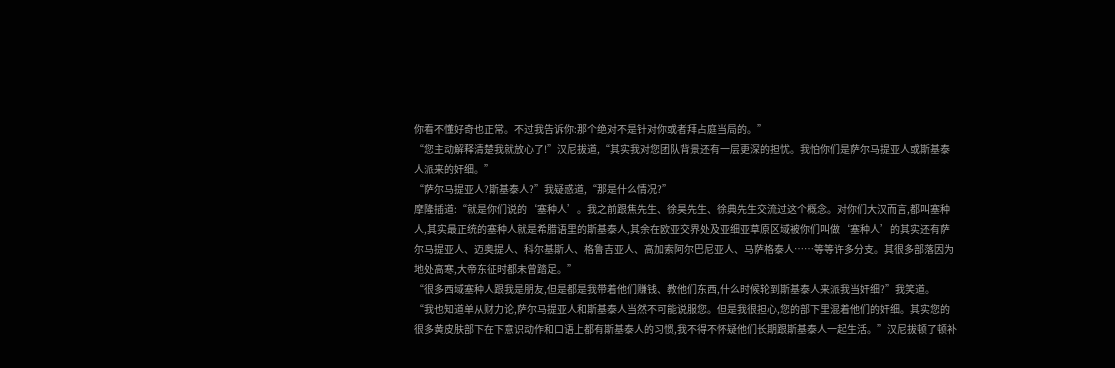你看不懂好奇也正常。不过我告诉你:那个绝对不是针对你或者拜占庭当局的。”
“您主动解释清楚我就放心了!”汉尼拔道,“其实我对您团队背景还有一层更深的担忧。我怕你们是萨尔马提亚人或斯基泰人派来的奸细。”
“萨尔马提亚人?斯基泰人?”我疑惑道,“那是什么情况?”
摩隆插道:“就是你们说的‘塞种人’。我之前跟焦先生、徐昊先生、徐典先生交流过这个概念。对你们大汉而言,都叫塞种人,其实最正统的塞种人就是希腊语里的斯基泰人,其余在欧亚交界处及亚细亚草原区域被你们叫做‘塞种人’的其实还有萨尔马提亚人、迈奥提人、科尔基斯人、格鲁吉亚人、高加索阿尔巴尼亚人、马萨格泰人……等等许多分支。其很多部落因为地处高寒,大帝东征时都未曾踏足。”
“很多西域塞种人跟我是朋友,但是都是我带着他们赚钱、教他们东西,什么时候轮到斯基泰人来派我当奸细?”我笑道。
“我也知道单从财力论,萨尔马提亚人和斯基泰人当然不可能说服您。但是我很担心,您的部下里混着他们的奸细。其实您的很多黄皮肤部下在下意识动作和口语上都有斯基泰人的习惯,我不得不怀疑他们长期跟斯基泰人一起生活。”汉尼拔顿了顿补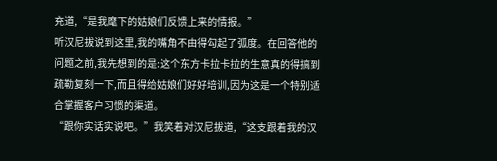充道,“是我麾下的姑娘们反馈上来的情报。”
听汉尼拔说到这里,我的嘴角不由得勾起了弧度。在回答他的问题之前,我先想到的是:这个东方卡拉卡拉的生意真的得搞到疏勒复刻一下,而且得给姑娘们好好培训,因为这是一个特别适合掌握客户习惯的渠道。
“跟你实话实说吧。”我笑着对汉尼拔道,“这支跟着我的汉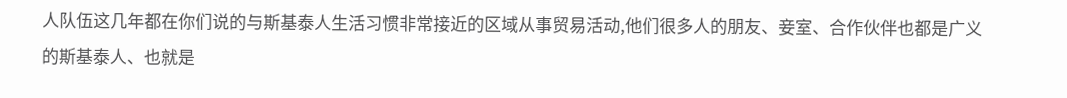人队伍这几年都在你们说的与斯基泰人生活习惯非常接近的区域从事贸易活动,他们很多人的朋友、妾室、合作伙伴也都是广义的斯基泰人、也就是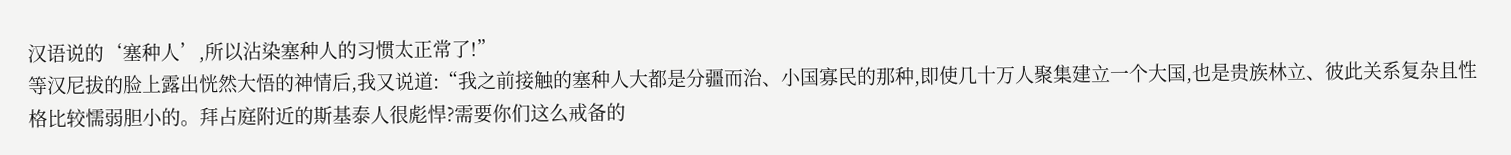汉语说的‘塞种人’,所以沾染塞种人的习惯太正常了!”
等汉尼拔的脸上露出恍然大悟的神情后,我又说道:“我之前接触的塞种人大都是分疆而治、小国寡民的那种,即使几十万人聚集建立一个大国,也是贵族林立、彼此关系复杂且性格比较懦弱胆小的。拜占庭附近的斯基泰人很彪悍?需要你们这么戒备的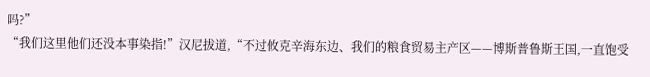吗?”
“我们这里他们还没本事染指!”汉尼拔道,“不过攸克辛海东边、我们的粮食贸易主产区——博斯普鲁斯王国,一直饱受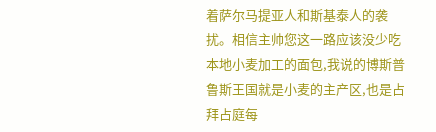着萨尔马提亚人和斯基泰人的袭扰。相信主帅您这一路应该没少吃本地小麦加工的面包,我说的博斯普鲁斯王国就是小麦的主产区,也是占拜占庭每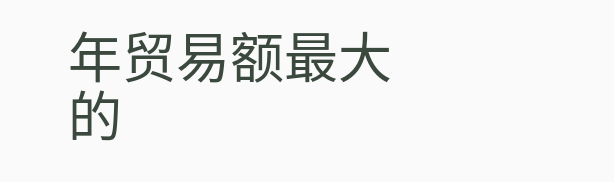年贸易额最大的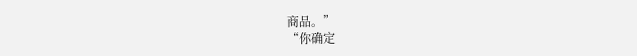商品。”
“你确定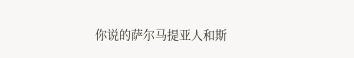你说的萨尔马提亚人和斯